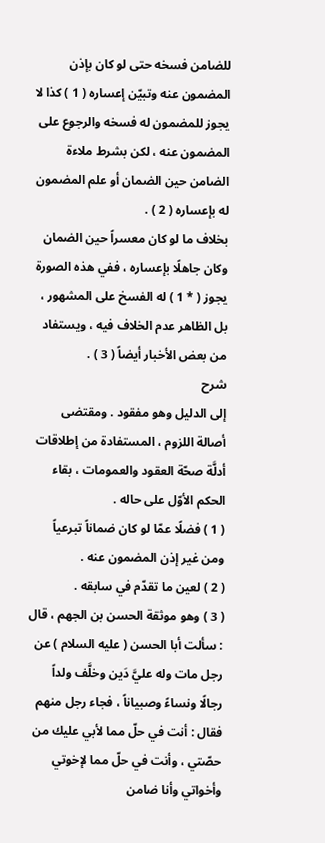للضامن فسخه حتى لو كان بإذن المضمون عنه وتبيّن إعساره ( 1 ) كذا لا يجوز للمضمون له فسخه والرجوع على المضمون عنه ، لكن بشرط ملاءة الضامن حين الضمان أو علم المضمون له بإعساره ( 2 ) .
بخلاف ما لو كان معسراً حين الضمان وكان جاهلًا بإعساره ، ففي هذه الصورة يجوز ( * 1 ) له الفسخ على المشهور ، بل الظاهر عدم الخلاف فيه ، ويستفاد من بعض الأخبار أيضاً ( 3 ) .
شرح
إلى الدليل وهو مفقود . ومقتضى أصالة اللزوم ، المستفادة من إطلاقات أدلَّة صحّة العقود والعمومات ، بقاء الحكم الأوّل على حاله .
( 1 ) فضلًا عمّا لو كان ضماناً تبرعياً ومن غير إذن المضمون عنه .
( 2 ) لعين ما تقدّم في سابقه .
( 3 ) وهو موثقة الحسن بن الجهم ، قال : سألت أبا الحسن ( عليه السلام ) عن رجل مات وله عليَّ دَين وخلَّف ولداً رجالًا ونساءً وصبياناً ، فجاء رجل منهم فقال : أنت في حلّ مما لأبي عليك من حصّتي ، وأنت في حلّ مما لإخوتي وأخواتي وأنا ضامن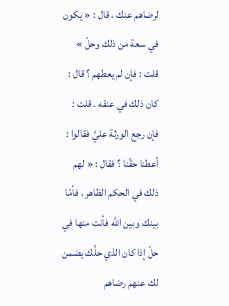لرضاهم عنك ، قال : « يكون في سعة من ذلك وحلّ » قلت : فإن لم يعطهم ؟ قال : كان ذلك في عنقه . قلت : فإن رجع الورثة عليَّ فقالوا : أعطنا حقّنا ؟ فقال : « لهم ذلك في الحكم الظاهر ، فأمّا بينك وبين الله فأنت منها في حلّ إذا كان الذي حلَّك يضمن لك عنهم رضاهم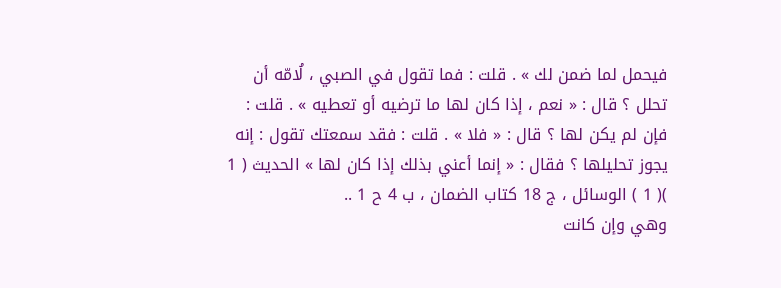فيحمل لما ضمن لك » . قلت : فما تقول في الصبي ، لُامّه أن تحلل ؟ قال : « نعم ، إذا كان لها ما ترضيه أو تعطيه » . قلت : فإن لم يكن لها ؟ قال : « فلا » . قلت : فقد سمعتك تقول : إنه يجوز تحليلها ؟ فقال : « إنما أعني بذلك إذا كان لها » الحديث ( 1 )( 1 ) الوسائل ، ج 18 كتاب الضمان ، ب 4 ح 1 ..
وهي وإن كانت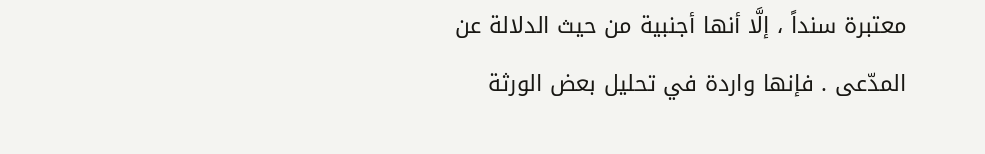معتبرة سنداً ، إلَّا أنها أجنبية من حيث الدلالة عن المدّعى . فإنها واردة في تحليل بعض الورثة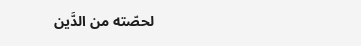لحصّته من الدَّين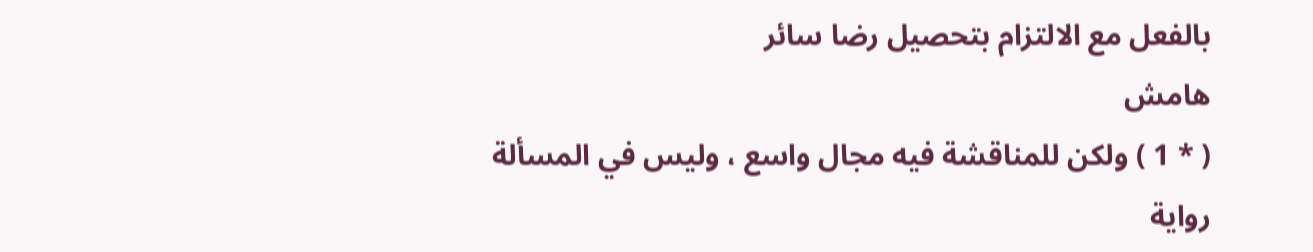بالفعل مع الالتزام بتحصيل رضا سائر
هامش
( * 1 ) ولكن للمناقشة فيه مجال واسع ، وليس في المسألة رواية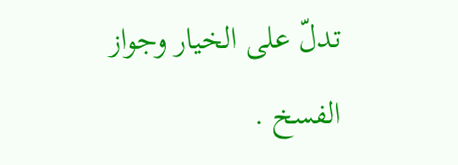تدلّ على الخيار وجواز الفسخ .